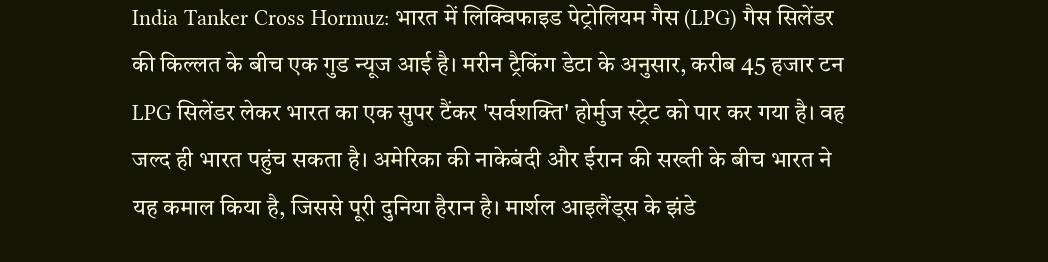India Tanker Cross Hormuz: भारत में लिक्विफाइड पेट्रोलियम गैस (LPG) गैस सिलेंडर की किल्लत के बीच एक गुड न्यूज आई है। मरीन ट्रैकिंग डेटा के अनुसार, करीब 45 हजार टन LPG सिलेंडर लेकर भारत का एक सुपर टैंकर 'सर्वशक्ति' होर्मुज स्ट्रेट को पार कर गया है। वह जल्द ही भारत पहुंच सकता है। अमेरिका की नाकेबंदी और ईरान की सख्ती के बीच भारत ने यह कमाल किया है, जिससे पूरी दुनिया हैरान है। मार्शल आइलैंड्स के झंडे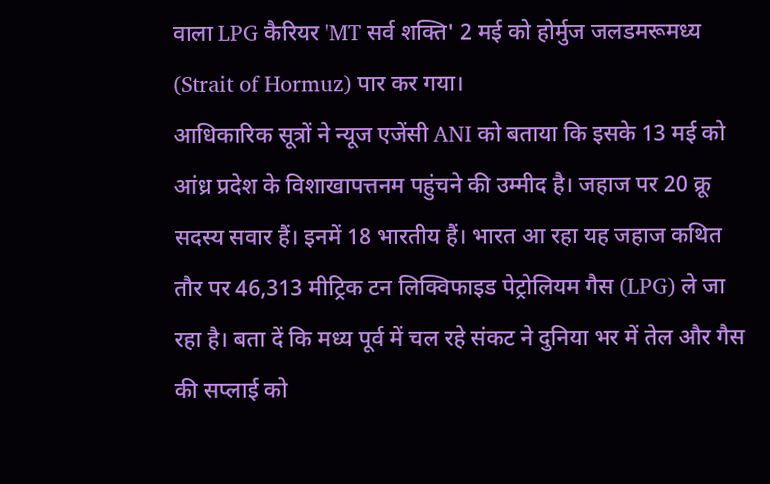वाला LPG कैरियर 'MT सर्व शक्ति' 2 मई को होर्मुज जलडमरूमध्य (Strait of Hormuz) पार कर गया।
आधिकारिक सूत्रों ने न्यूज एजेंसी ANI को बताया कि इसके 13 मई को आंध्र प्रदेश के विशाखापत्तनम पहुंचने की उम्मीद है। जहाज पर 20 क्रू सदस्य सवार हैं। इनमें 18 भारतीय हैं। भारत आ रहा यह जहाज कथित तौर पर 46,313 मीट्रिक टन लिक्विफाइड पेट्रोलियम गैस (LPG) ले जा रहा है। बता दें कि मध्य पूर्व में चल रहे संकट ने दुनिया भर में तेल और गैस की सप्लाई को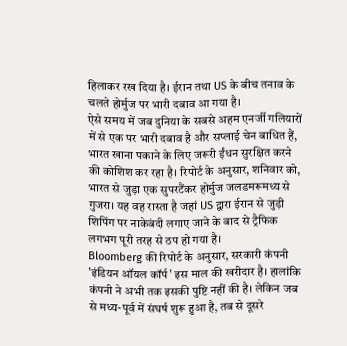हिलाकर रख दिया है। ईरान तथा US के बीच तनाव के चलते होर्मुज पर भारी दबाव आ गया है।
ऐसे समय में जब दुनिया के सबसे अहम एनर्जी गलियारों में से एक पर भारी दबाव है और सप्लाई चेन बाधित हैं, भारत खाना पकाने के लिए जरूरी ईंधन सुरक्षित करने की कोशिश कर रहा है। रिपोर्ट के अनुसार, शनिवार को, भारत से जुड़ा एक सुपरटैंकर होर्मुज जलडमरूमध्य से गुजरा। यह वह रास्ता है जहां US द्वारा ईरान से जुड़ी शिपिंग पर नाकेबंदी लगाए जाने के बाद से ट्रैफिक लगभग पूरी तरह से ठप हो गया है।
Bloomberg की रिपोर्ट के अनुसार, सरकारी कंपनी 'इंडियन ऑयल कॉर्प' इस माल की खरीदार है। हालांकि कंपनी ने अभी तक इसकी पुष्टि नहीं की है। लेकिन जब से मध्य-पूर्व में संघर्ष शुरू हुआ है, तब से दूसरे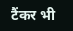टैंकर भी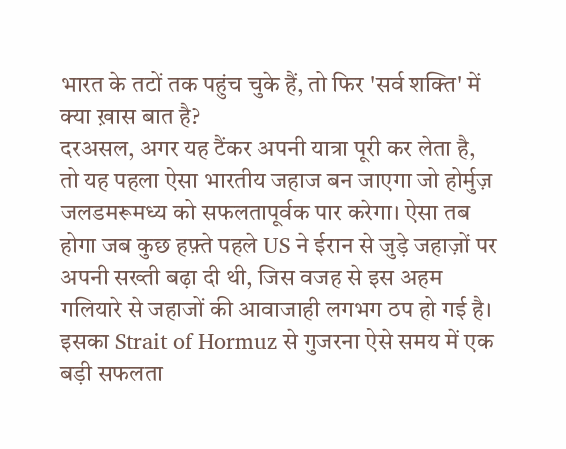भारत के तटों तक पहुंच चुके हैं, तो फिर 'सर्व शक्ति' में क्या ख़ास बात है?
दरअसल, अगर यह टैंकर अपनी यात्रा पूरी कर लेता है, तो यह पहला ऐसा भारतीय जहाज बन जाएगा जो होर्मुज़ जलडमरूमध्य को सफलतापूर्वक पार करेगा। ऐसा तब होगा जब कुछ हफ़्ते पहले US ने ईरान से जुड़े जहाज़ों पर अपनी सख्ती बढ़ा दी थी, जिस वजह से इस अहम गलियारे से जहाजों की आवाजाही लगभग ठप हो गई है।
इसका Strait of Hormuz से गुजरना ऐसे समय में एक बड़ी सफलता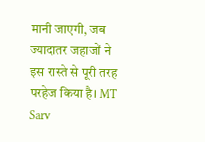मानी जाएगी, जब ज्यादातर जहाजों ने इस रास्ते से पूरी तरह परहेज किया है। MT Sarv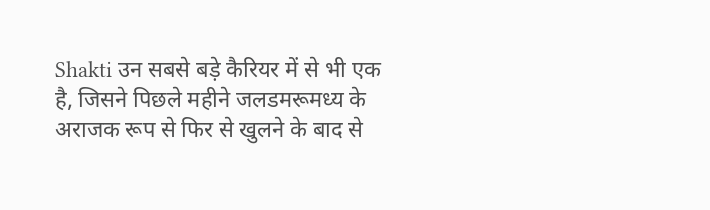Shakti उन सबसे बड़े कैरियर में से भी एक है, जिसने पिछले महीने जलडमरूमध्य के अराजक रूप से फिर से खुलने के बाद से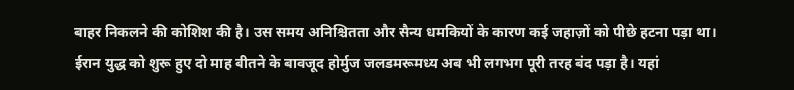बाहर निकलने की कोशिश की है। उस समय अनिश्चितता और सैन्य धमकियों के कारण कई जहाज़ों को पीछे हटना पड़ा था।
ईरान युद्ध को शुरू हुए दो माह बीतने के बावजूद होर्मुज जलडमरूमध्य अब भी लगभग पूरी तरह बंद पड़ा है। यहां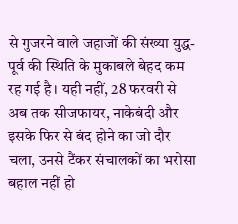से गुजरने वाले जहाजों की संख्या युद्ध-पूर्व की स्थिति के मुकाबले बेहद कम रह गई है। यही नहीं, 28 फरवरी से अब तक सीजफायर, नाकेबंदी और इसके फिर से बंद होने का जो दौर चला, उनसे टैंकर संचालकों का भरोसा बहाल नहीं हो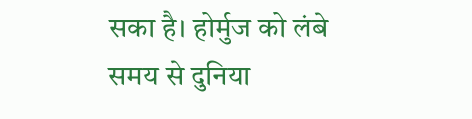सका है। होर्मुज को लंबे समय से दुनिया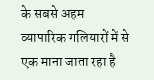के सबसे अहम व्यापारिक गलियारों में से एक माना जाता रहा है